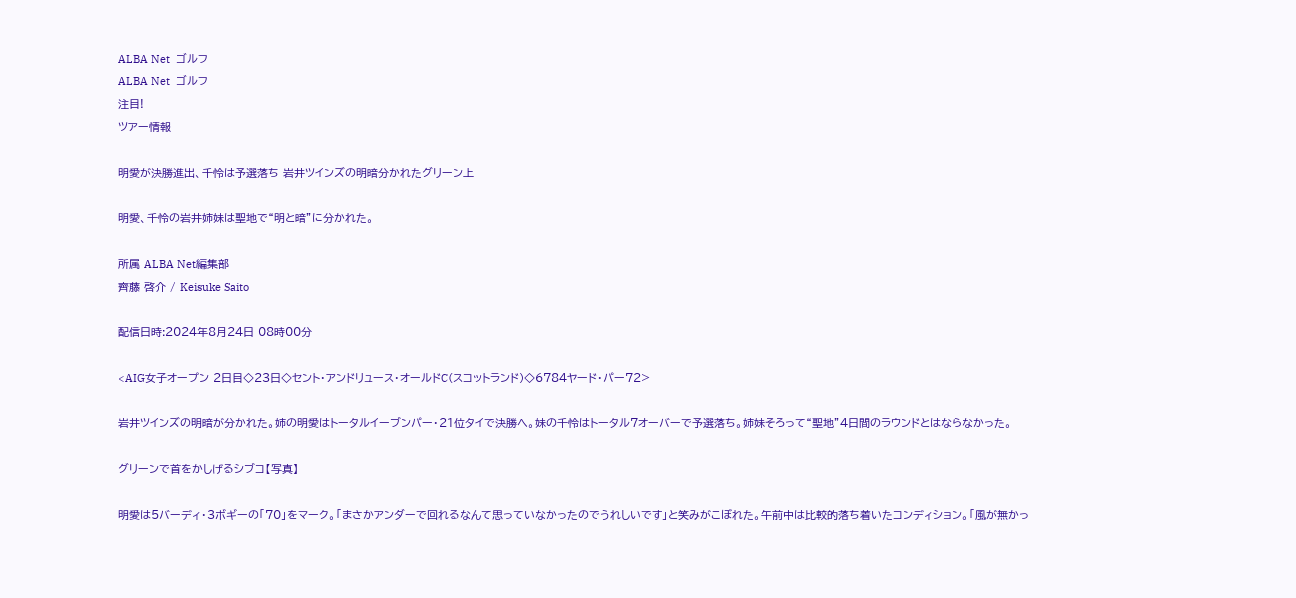ALBA Net  ゴルフ
ALBA Net  ゴルフ
注目!
ツアー情報

明愛が決勝進出、千怜は予選落ち 岩井ツインズの明暗分かれたグリーン上

明愛、千怜の岩井姉妹は聖地で“明と暗”に分かれた。

所属 ALBA Net編集部
齊藤 啓介 / Keisuke Saito

配信日時:2024年8月24日 08時00分

<AIG女子オープン 2日目◇23日◇セント・アンドリュース・オールドC(スコットランド)◇6784ヤード・パー72>

岩井ツインズの明暗が分かれた。姉の明愛はトータルイーブンパー・21位タイで決勝へ。妹の千怜はトータル7オーバーで予選落ち。姉妹そろって“聖地”4日間のラウンドとはならなかった。

グリーンで首をかしげるシブコ【写真】

明愛は5バーディ・3ボギーの「70」をマーク。「まさかアンダーで回れるなんて思っていなかったのでうれしいです」と笑みがこぼれた。午前中は比較的落ち着いたコンディション。「風が無かっ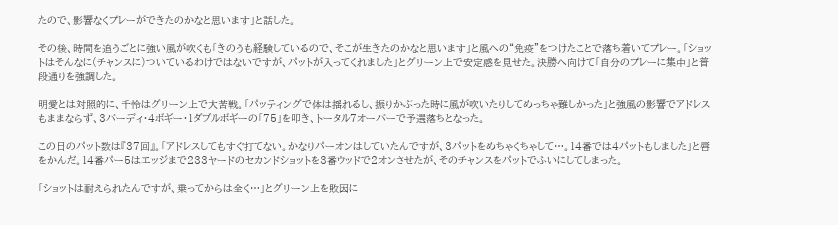たので、影響なくプレーができたのかなと思います」と話した。

その後、時間を追うごとに強い風が吹くも「きのうも経験しているので、そこが生きたのかなと思います」と風への“免疫”をつけたことで落ち着いてプレー。「ショットはそんなに(チャンスに)ついているわけではないですが、パットが入ってくれました」とグリーン上で安定感を見せた。決勝へ向けて「自分のプレーに集中」と普段通りを強調した。

明愛とは対照的に、千怜はグリーン上で大苦戦。「パッティングで体は揺れるし、振りかぶった時に風が吹いたりしてめっちゃ難しかった」と強風の影響でアドレスもままならず、3バーディ・4ボギー・1ダブルボギーの「75」を叩き、トータル7オーバーで予選落ちとなった。

この日のパット数は『37回』。「アドレスしてもすぐ打てない。かなりパーオンはしていたんですが、3パットをめちゃくちゃして…。14番では4パットもしました」と唇をかんだ。14番パー5はエッジまで233ヤードのセカンドショットを3番ウッドで2オンさせたが、そのチャンスをパットでふいにしてしまった。

「ショットは耐えられたんですが、乗ってからは全く…」とグリーン上を敗因に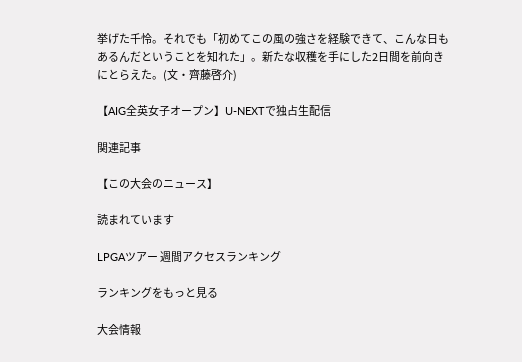挙げた千怜。それでも「初めてこの風の強さを経験できて、こんな日もあるんだということを知れた」。新たな収穫を手にした2日間を前向きにとらえた。(文・齊藤啓介)

【AIG全英女子オープン】U-NEXTで独占生配信

関連記事

【この大会のニュース】

読まれています

LPGAツアー 週間アクセスランキング

ランキングをもっと見る

大会情報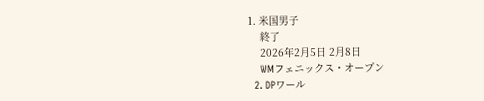1. 米国男子
    終了
    2026年2月5日 2月8日
    WMフェニックス・オープン
  2. DPワール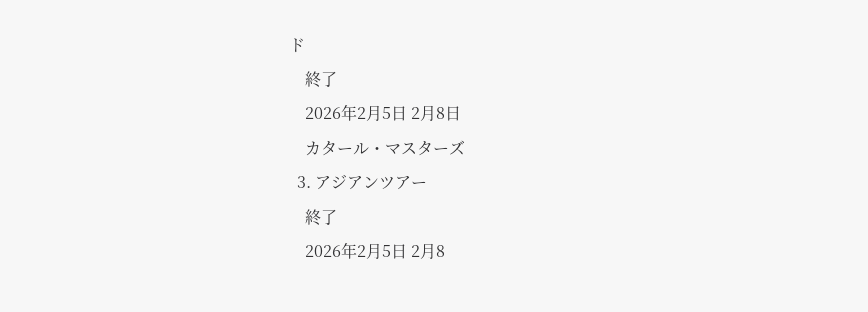ド
    終了
    2026年2月5日 2月8日
    カタール・マスターズ
  3. アジアンツアー
    終了
    2026年2月5日 2月8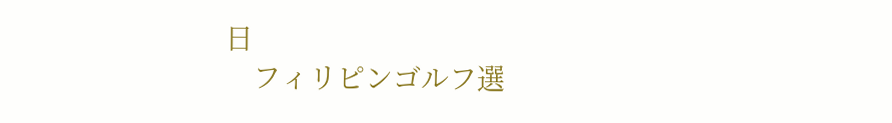日
    フィリピンゴルフ選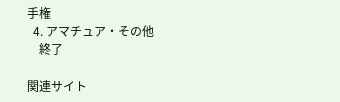手権
  4. アマチュア・その他
    終了

関連サイト